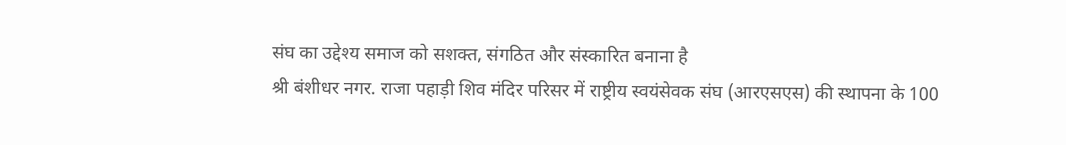संघ का उद्देश्य समाज को सशक्त, संगठित और संस्कारित बनाना है
श्री बंशीधर नगर. राजा पहाड़ी शिव मंदिर परिसर में राष्ट्रीय स्वयंसेवक संघ (आरएसएस) की स्थापना के 100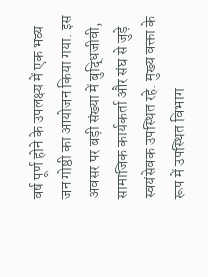वर्ष पूर्ण होने के उपलक्ष्य में एक भव्य जन गोष्ठी का आयोजन किया गया. इस अवसर पर बड़ी संख्या में बुद्धिजीवी, सामाजिक कार्यकर्ता और संघ से जुड़े स्वयंसेवक उपस्थित रहे. मुख्य वक्ता के रूप में उपस्थित विभाग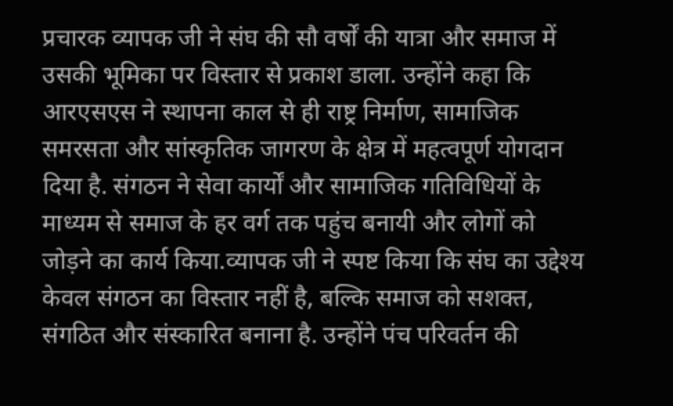प्रचारक व्यापक जी ने संघ की सौ वर्षों की यात्रा और समाज में उसकी भूमिका पर विस्तार से प्रकाश डाला. उन्होंने कहा कि आरएसएस ने स्थापना काल से ही राष्ट्र निर्माण, सामाजिक समरसता और सांस्कृतिक जागरण के क्षेत्र में महत्वपूर्ण योगदान दिया है. संगठन ने सेवा कार्यों और सामाजिक गतिविधियों के माध्यम से समाज के हर वर्ग तक पहुंच बनायी और लोगों को जोड़ने का कार्य किया.व्यापक जी ने स्पष्ट किया कि संघ का उद्देश्य केवल संगठन का विस्तार नहीं है, बल्कि समाज को सशक्त, संगठित और संस्कारित बनाना है. उन्होंने पंच परिवर्तन की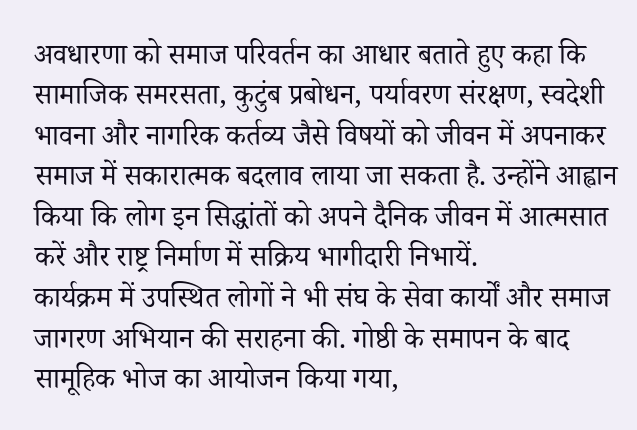अवधारणा को समाज परिवर्तन का आधार बताते हुए कहा कि सामाजिक समरसता, कुटुंब प्रबोधन, पर्यावरण संरक्षण, स्वदेशी भावना और नागरिक कर्तव्य जैसे विषयों को जीवन में अपनाकर समाज में सकारात्मक बदलाव लाया जा सकता है. उन्होंने आह्वान किया कि लोग इन सिद्धांतों को अपने दैनिक जीवन में आत्मसात करें और राष्ट्र निर्माण में सक्रिय भागीदारी निभायें.
कार्यक्रम में उपस्थित लोगों ने भी संघ के सेवा कार्यों और समाज जागरण अभियान की सराहना की. गोष्ठी के समापन के बाद सामूहिक भोज का आयोजन किया गया,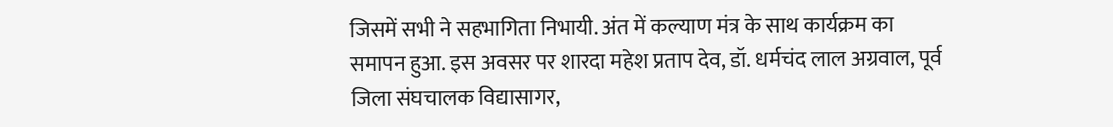जिसमें सभी ने सहभागिता निभायी. अंत में कल्याण मंत्र के साथ कार्यक्रम का समापन हुआ. इस अवसर पर शारदा महेश प्रताप देव, डॉ. धर्मचंद लाल अग्रवाल, पूर्व जिला संघचालक विद्यासागर,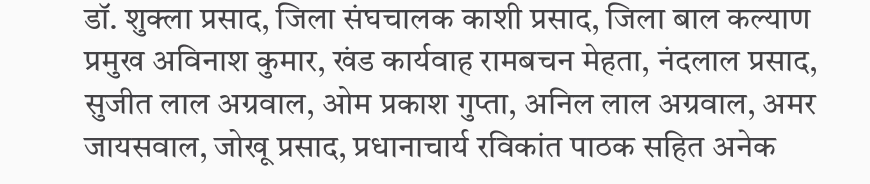डॉ. शुक्ला प्रसाद, जिला संघचालक काशी प्रसाद, जिला बाल कल्याण प्रमुख अविनाश कुमार, खंड कार्यवाह रामबचन मेहता, नंदलाल प्रसाद, सुजीत लाल अग्रवाल, ओम प्रकाश गुप्ता, अनिल लाल अग्रवाल, अमर जायसवाल, जोखू प्रसाद, प्रधानाचार्य रविकांत पाठक सहित अनेक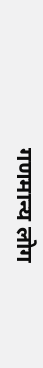गणमान्य लोग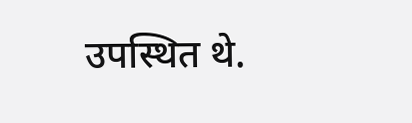उपस्थित थे.